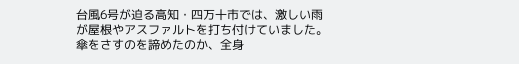台風6号が迫る高知・四万十市では、激しい雨が屋根やアスファルトを打ち付けていました。
傘をさすのを諦めたのか、全身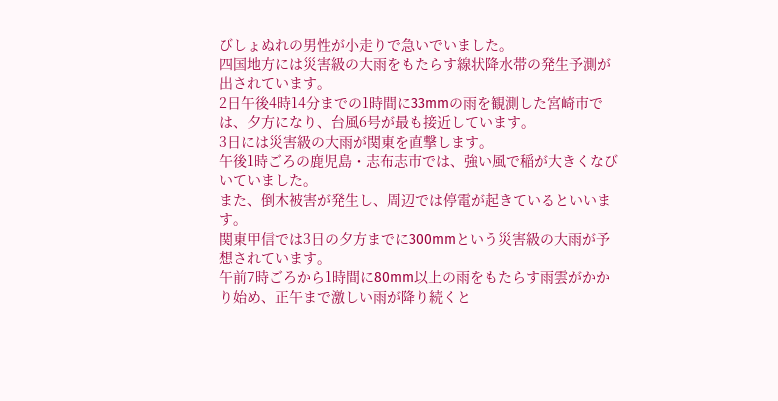びしょぬれの男性が小走りで急いでいました。
四国地方には災害級の大雨をもたらす線状降水帯の発生予測が出されています。
2日午後4時14分までの1時間に33mmの雨を観測した宮崎市では、夕方になり、台風6号が最も接近しています。
3日には災害級の大雨が関東を直撃します。
午後1時ごろの鹿児島・志布志市では、強い風で稲が大きくなびいていました。
また、倒木被害が発生し、周辺では停電が起きているといいます。
関東甲信では3日の夕方までに300mmという災害級の大雨が予想されています。
午前7時ごろから1時間に80mm以上の雨をもたらす雨雲がかかり始め、正午まで激しい雨が降り続くと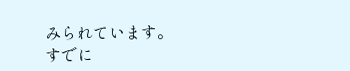みられています。
すでに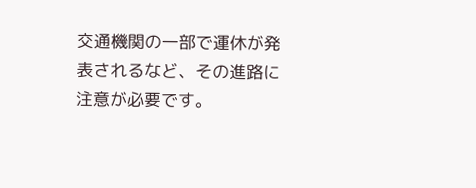交通機関の一部で運休が発表されるなど、その進路に注意が必要です。